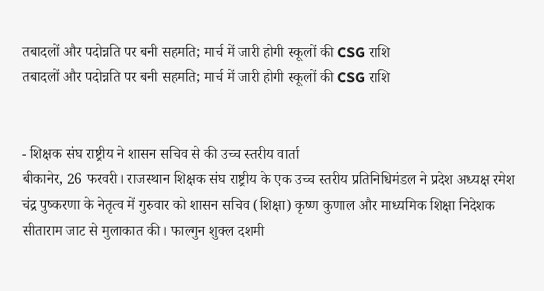तबादलों और पदोन्नति पर बनी सहमति; मार्च में जारी होगी स्कूलों की CSG राशि
तबादलों और पदोन्नति पर बनी सहमति; मार्च में जारी होगी स्कूलों की CSG राशि


- शिक्षक संघ राष्ट्रीय ने शासन सचिव से की उच्च स्तरीय वार्ता
बीकानेर, 26 फरवरी। राजस्थान शिक्षक संघ राष्ट्रीय के एक उच्च स्तरीय प्रतिनिधिमंडल ने प्रदेश अध्यक्ष रमेश चंद्र पुष्करणा के नेतृत्व में गुरुवार को शासन सचिव (शिक्षा) कृष्ण कुणाल और माध्यमिक शिक्षा निदेशक सीताराम जाट से मुलाकात की। फाल्गुन शुक्ल दशमी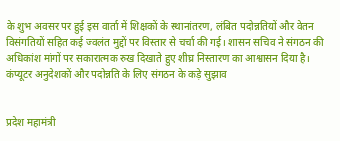के शुभ अवसर पर हुई इस वार्ता में शिक्षकों के स्थानांतरण, लंबित पदोन्नतियों और वेतन विसंगतियों सहित कई ज्वलंत मुद्दों पर विस्तार से चर्चा की गई। शासन सचिव ने संगठन की अधिकांश मांगों पर सकारात्मक रुख दिखाते हुए शीघ्र निस्तारण का आश्वासन दिया है।
कंप्यूटर अनुदेशकों और पदोन्नति के लिए संगठन के कड़े सुझाव


प्रदेश महामंत्री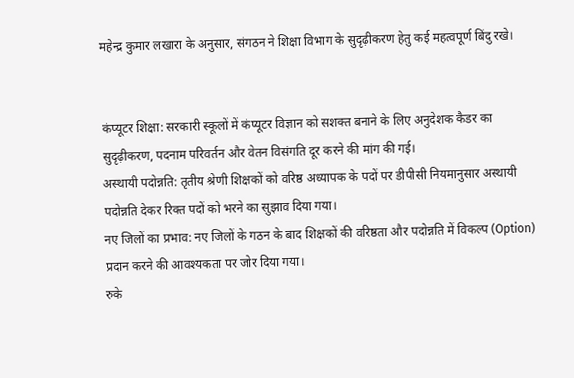महेन्द्र कुमार लखारा के अनुसार, संगठन ने शिक्षा विभाग के सुदृढ़ीकरण हेतु कई महत्वपूर्ण बिंदु रखे।


कंप्यूटर शिक्षा: सरकारी स्कूलों में कंप्यूटर विज्ञान को सशक्त बनाने के लिए अनुदेशक कैडर का सुदृढ़ीकरण, पदनाम परिवर्तन और वेतन विसंगति दूर करने की मांग की गई।
अस्थायी पदोन्नति: तृतीय श्रेणी शिक्षकों को वरिष्ठ अध्यापक के पदों पर डीपीसी नियमानुसार अस्थायी पदोन्नति देकर रिक्त पदों को भरने का सुझाव दिया गया।
नए जिलों का प्रभाव: नए जिलों के गठन के बाद शिक्षकों की वरिष्ठता और पदोन्नति में विकल्प (Option) प्रदान करने की आवश्यकता पर जोर दिया गया।
रुके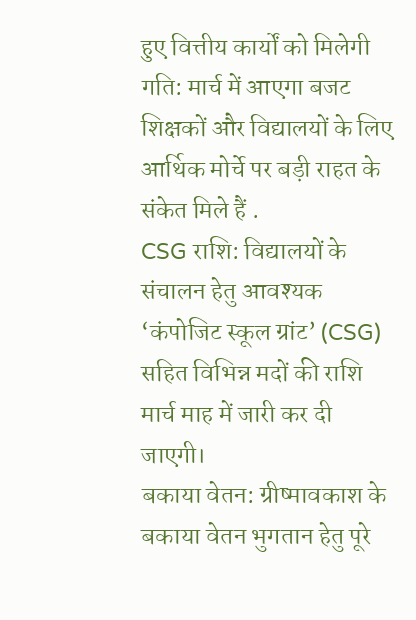हुए वित्तीय कार्यों को मिलेगी गति: मार्च में आएगा बजट
शिक्षकों और विद्यालयों के लिए आर्थिक मोर्चे पर बड़ी राहत के संकेत मिले हैं .
CSG राशि: विद्यालयों के संचालन हेतु आवश्यक ‘कंपोजिट स्कूल ग्रांट’ (CSG) सहित विभिन्न मदों की राशि मार्च माह में जारी कर दी जाएगी।
बकाया वेतन: ग्रीष्मावकाश के बकाया वेतन भुगतान हेतु पूरे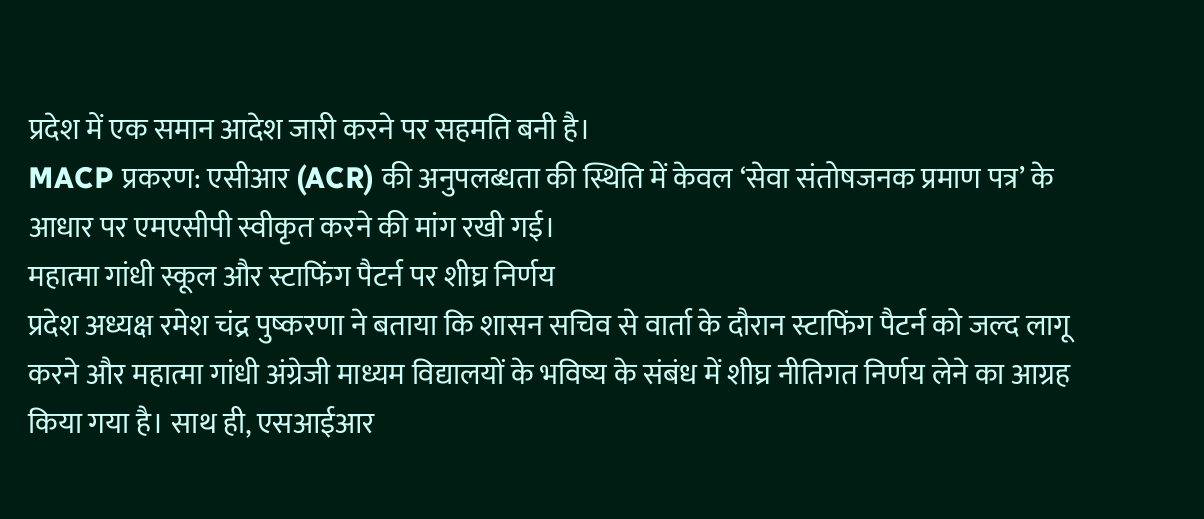प्रदेश में एक समान आदेश जारी करने पर सहमति बनी है।
MACP प्रकरण: एसीआर (ACR) की अनुपलब्धता की स्थिति में केवल ‘सेवा संतोषजनक प्रमाण पत्र’ के आधार पर एमएसीपी स्वीकृत करने की मांग रखी गई।
महात्मा गांधी स्कूल और स्टाफिंग पैटर्न पर शीघ्र निर्णय
प्रदेश अध्यक्ष रमेश चंद्र पुष्करणा ने बताया कि शासन सचिव से वार्ता के दौरान स्टाफिंग पैटर्न को जल्द लागू करने और महात्मा गांधी अंग्रेजी माध्यम विद्यालयों के भविष्य के संबंध में शीघ्र नीतिगत निर्णय लेने का आग्रह किया गया है। साथ ही, एसआईआर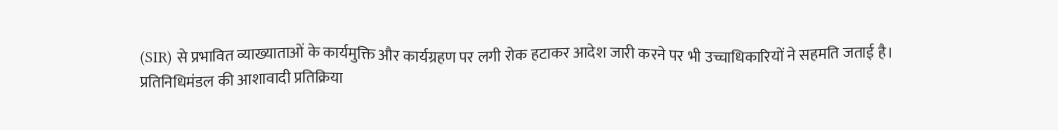(SIR) से प्रभावित व्याख्याताओं के कार्यमुक्ति और कार्यग्रहण पर लगी रोक हटाकर आदेश जारी करने पर भी उच्चाधिकारियों ने सहमति जताई है।
प्रतिनिधिमंडल की आशावादी प्रतिक्रिया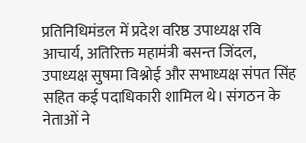प्रतिनिधिमंडल में प्रदेश वरिष्ठ उपाध्यक्ष रवि आचार्य, अतिरिक्त महामंत्री बसन्त जिंदल, उपाध्यक्ष सुषमा विश्नोई और सभाध्यक्ष संपत सिंह सहित कई पदाधिकारी शामिल थे। संगठन के नेताओं ने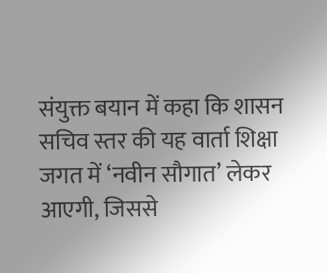संयुक्त बयान में कहा कि शासन सचिव स्तर की यह वार्ता शिक्षा जगत में ‘नवीन सौगात’ लेकर आएगी, जिससे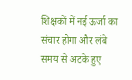शिक्षकों में नई ऊर्जा का संचार होगा और लंबे समय से अटके हुए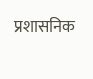प्रशासनिक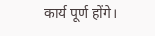कार्य पूर्ण होंगे।